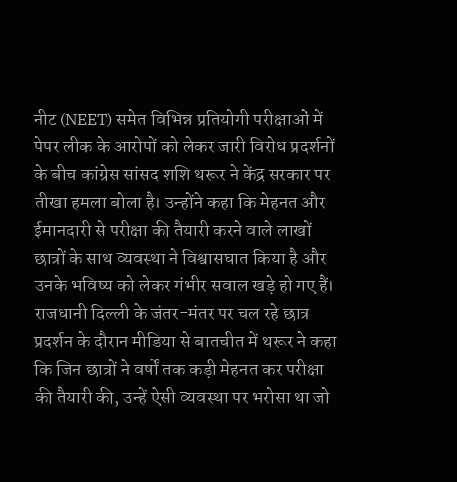नीट (NEET) समेत विभिन्न प्रतियोगी परीक्षाओं में पेपर लीक के आरोपों को लेकर जारी विरोध प्रदर्शनों के बीच कांग्रेस सांसद शशि थरूर ने केंद्र सरकार पर तीखा हमला बोला है। उन्होंने कहा कि मेहनत और ईमानदारी से परीक्षा की तैयारी करने वाले लाखों छात्रों के साथ व्यवस्था ने विश्वासघात किया है और उनके भविष्य को लेकर गंभीर सवाल खड़े हो गए हैं।
राजधानी दिल्ली के जंतर-मंतर पर चल रहे छात्र प्रदर्शन के दौरान मीडिया से बातचीत में थरूर ने कहा कि जिन छात्रों ने वर्षों तक कड़ी मेहनत कर परीक्षा की तैयारी की, उन्हें ऐसी व्यवस्था पर भरोसा था जो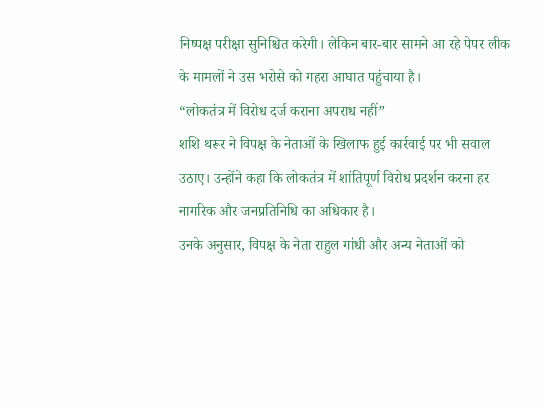निष्पक्ष परीक्षा सुनिश्चित करेगी। लेकिन बार-बार सामने आ रहे पेपर लीक के मामलों ने उस भरोसे को गहरा आघात पहुंचाया है।
“लोकतंत्र में विरोध दर्ज कराना अपराध नहीं”
शशि थरूर ने विपक्ष के नेताओं के खिलाफ हुई कार्रवाई पर भी सवाल उठाए। उन्होंने कहा कि लोकतंत्र में शांतिपूर्ण विरोध प्रदर्शन करना हर नागरिक और जनप्रतिनिधि का अधिकार है।
उनके अनुसार, विपक्ष के नेता राहुल गांधी और अन्य नेताओं को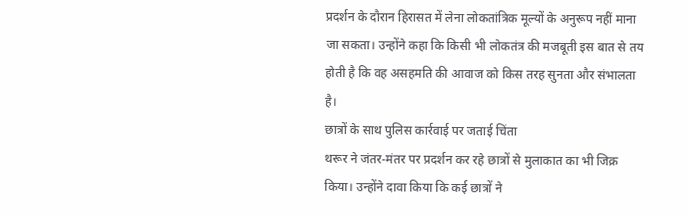प्रदर्शन के दौरान हिरासत में लेना लोकतांत्रिक मूल्यों के अनुरूप नहीं माना जा सकता। उन्होंने कहा कि किसी भी लोकतंत्र की मजबूती इस बात से तय होती है कि वह असहमति की आवाज को किस तरह सुनता और संभालता है।
छात्रों के साथ पुलिस कार्रवाई पर जताई चिंता
थरूर ने जंतर-मंतर पर प्रदर्शन कर रहे छात्रों से मुलाकात का भी जिक्र किया। उन्होंने दावा किया कि कई छात्रों ने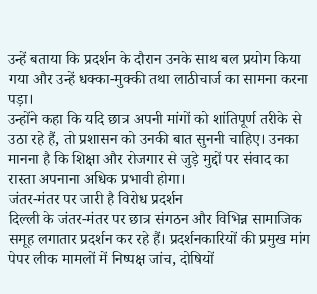उन्हें बताया कि प्रदर्शन के दौरान उनके साथ बल प्रयोग किया गया और उन्हें धक्का-मुक्की तथा लाठीचार्ज का सामना करना पड़ा।
उन्होंने कहा कि यदि छात्र अपनी मांगों को शांतिपूर्ण तरीके से उठा रहे हैं, तो प्रशासन को उनकी बात सुननी चाहिए। उनका मानना है कि शिक्षा और रोजगार से जुड़े मुद्दों पर संवाद का रास्ता अपनाना अधिक प्रभावी होगा।
जंतर-मंतर पर जारी है विरोध प्रदर्शन
दिल्ली के जंतर-मंतर पर छात्र संगठन और विभिन्न सामाजिक समूह लगातार प्रदर्शन कर रहे हैं। प्रदर्शनकारियों की प्रमुख मांग पेपर लीक मामलों में निष्पक्ष जांच, दोषियों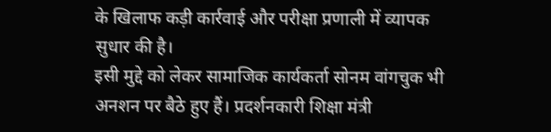के खिलाफ कड़ी कार्रवाई और परीक्षा प्रणाली में व्यापक सुधार की है।
इसी मुद्दे को लेकर सामाजिक कार्यकर्ता सोनम वांगचुक भी अनशन पर बैठे हुए हैं। प्रदर्शनकारी शिक्षा मंत्री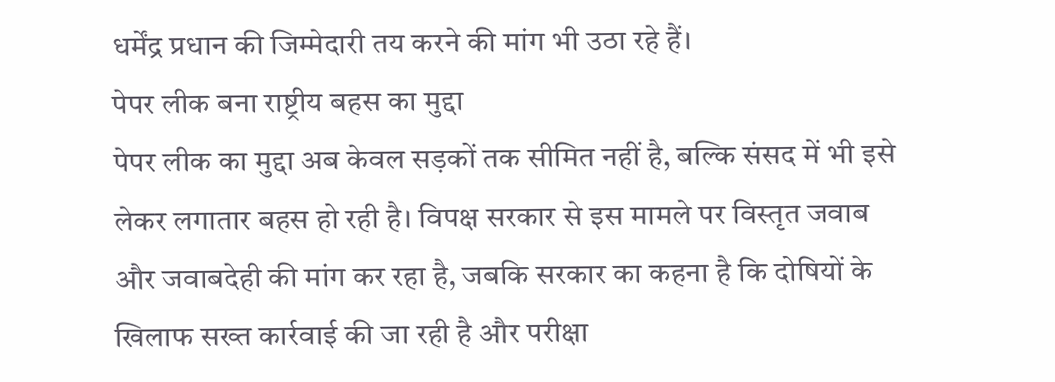धर्मेंद्र प्रधान की जिम्मेदारी तय करने की मांग भी उठा रहे हैं।
पेपर लीक बना राष्ट्रीय बहस का मुद्दा
पेपर लीक का मुद्दा अब केवल सड़कों तक सीमित नहीं है, बल्कि संसद में भी इसे लेकर लगातार बहस हो रही है। विपक्ष सरकार से इस मामले पर विस्तृत जवाब और जवाबदेही की मांग कर रहा है, जबकि सरकार का कहना है कि दोषियों के खिलाफ सख्त कार्रवाई की जा रही है और परीक्षा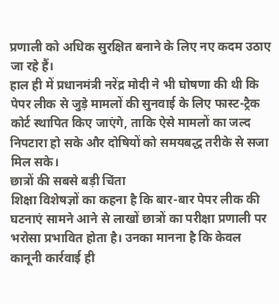प्रणाली को अधिक सुरक्षित बनाने के लिए नए कदम उठाए जा रहे हैं।
हाल ही में प्रधानमंत्री नरेंद्र मोदी ने भी घोषणा की थी कि पेपर लीक से जुड़े मामलों की सुनवाई के लिए फास्ट-ट्रैक कोर्ट स्थापित किए जाएंगे, ताकि ऐसे मामलों का जल्द निपटारा हो सके और दोषियों को समयबद्ध तरीके से सजा मिल सके।
छात्रों की सबसे बड़ी चिंता
शिक्षा विशेषज्ञों का कहना है कि बार-बार पेपर लीक की घटनाएं सामने आने से लाखों छात्रों का परीक्षा प्रणाली पर भरोसा प्रभावित होता है। उनका मानना है कि केवल कानूनी कार्रवाई ही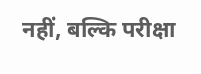नहीं, बल्कि परीक्षा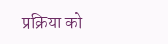प्रक्रिया को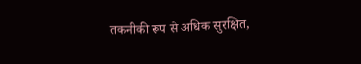तकनीकी रूप से अधिक सुरक्षित,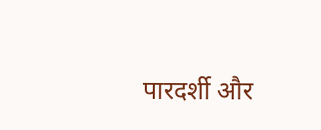पारदर्शी और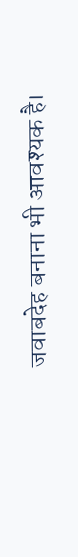जवाबदेह बनाना भी आवश्यक है।